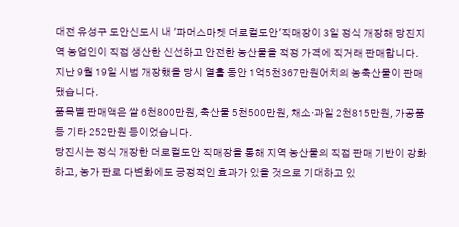대전 유성구 도안신도시 내 '파머스마켓 더로컬도안'직매장이 3일 정식 개장해 당진지역 농업인이 직접 생산한 신선하고 안전한 농산물을 적정 가격에 직거래 판매합니다.
지난 9월 19일 시범 개장했을 당시 열흘 동안 1억5천367만원어치의 농축산물이 판매됐습니다.
품목별 판매액은 쌀 6천800만원, 축산물 5천500만원, 채소·과일 2천815만원, 가공품 등 기타 252만원 등이었습니다.
당진시는 정식 개장한 더로컬도안 직매장을 통해 지역 농산물의 직접 판매 기반이 강화하고, 농가 판로 다변화에도 긍정적인 효과가 있을 것으로 기대하고 있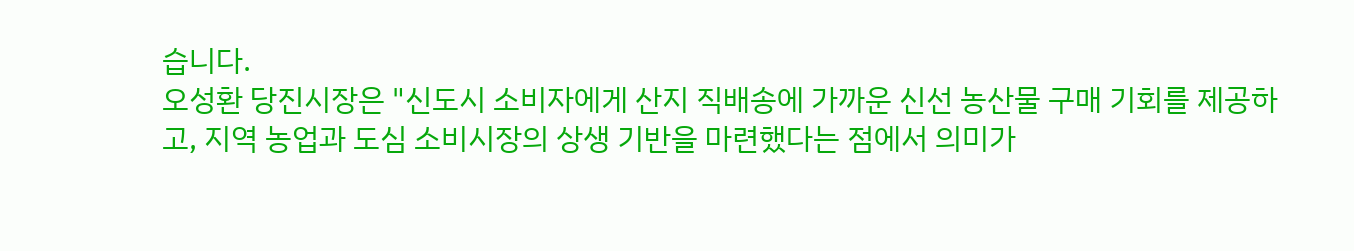습니다.
오성환 당진시장은 "신도시 소비자에게 산지 직배송에 가까운 신선 농산물 구매 기회를 제공하고, 지역 농업과 도심 소비시장의 상생 기반을 마련했다는 점에서 의미가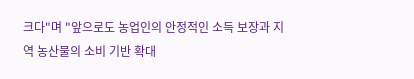크다"며 "앞으로도 농업인의 안정적인 소득 보장과 지역 농산물의 소비 기반 확대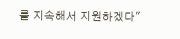를 지속해서 지원하겠다"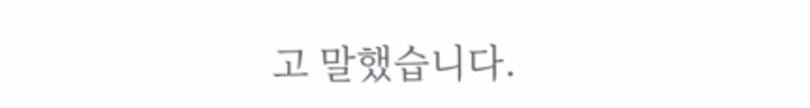고 말했습니다.